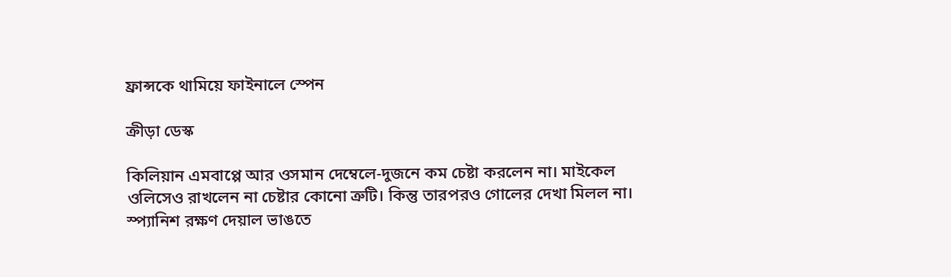ফ্রান্সকে থামিয়ে ফাইনালে স্পেন

ক্রীড়া ডেস্ক

কিলিয়ান এমবাপ্পে আর ওসমান দেম্বেলে-দুজনে কম চেষ্টা করলেন না। মাইকেল ওলিসেও রাখলেন না চেষ্টার কোনো ত্রুটি। কিন্তু তারপরও গোলের দেখা মিলল না। স্প্যানিশ রক্ষণ দেয়াল ভাঙতে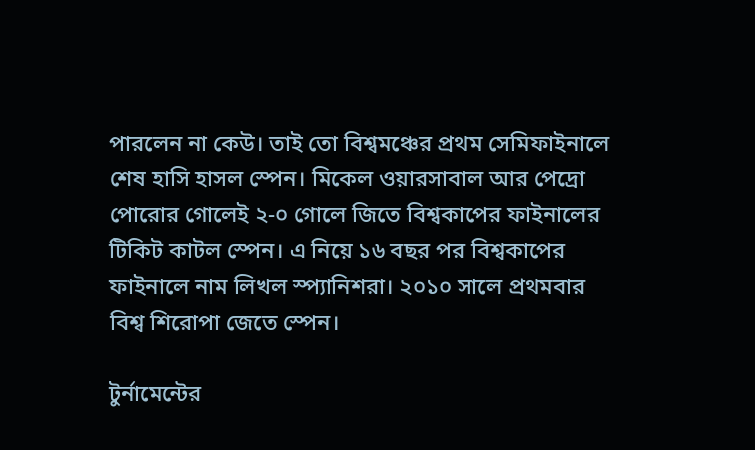পারলেন না কেউ। তাই তো বিশ্বমঞ্চের প্রথম সেমিফাইনালে শেষ হাসি হাসল স্পেন। মিকেল ওয়ারসাবাল আর পেদ্রো পোরোর গোলেই ২-০ গোলে জিতে বিশ্বকাপের ফাইনালের টিকিট কাটল স্পেন। এ নিয়ে ১৬ বছর পর বিশ্বকাপের ফাইনালে নাম লিখল স্প্যানিশরা। ২০১০ সালে প্রথমবার বিশ্ব শিরোপা জেতে স্পেন।

টুর্নামেন্টের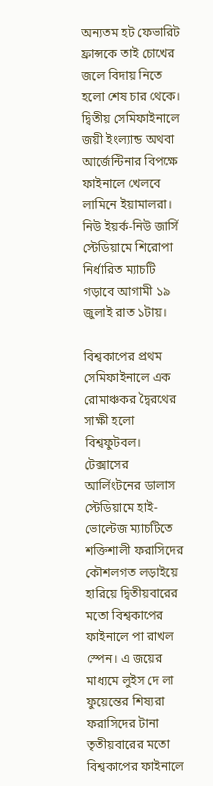অন্যতম হট ফেভারিট ফ্রান্সকে তাই চোখের জলে বিদায় নিতে হলো শেষ চার থেকে। দ্বিতীয় সেমিফাইনালে জয়ী ইংল্যান্ড অথবা আর্জেন্টিনার বিপক্ষে ফাইনালে খেলবে লামিনে ইয়ামালরা। নিউ ইয়র্ক-নিউ জার্সি স্টেডিয়ামে শিরোপা নির্ধারিত ম্যাচটি গড়াবে আগামী ১৯ জুলাই রাত ১টায়।

বিশ্বকাপের প্রথম সেমিফাইনালে এক রোমাঞ্চকর দ্বৈরথের সাক্ষী হলো বিশ্বফুটবল। টেক্সাসের আর্লিংটনের ডালাস স্টেডিয়ামে হাই-ভোল্টেজ ম্যাচটিতে শক্তিশালী ফরাসিদের কৌশলগত লড়াইয়ে হারিয়ে দ্বিতীয়বারের মতো বিশ্বকাপের ফাইনালে পা রাখল স্পেন। এ জয়ের মাধ্যমে লুইস দে লা ফুয়েন্তের শিষ্যরা ফরাসিদের টানা তৃতীয়বারের মতো বিশ্বকাপের ফাইনালে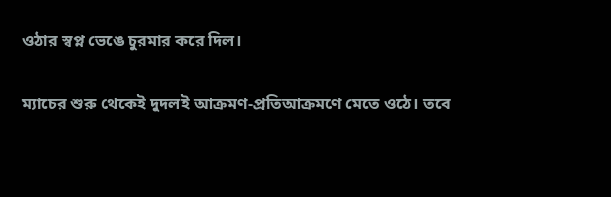ওঠার স্বপ্ন ভেঙে চুরমার করে দিল।

ম্যাচের শুরু থেকেই দুদলই আক্রমণ-প্রতিআক্রমণে মেতে ওঠে। তবে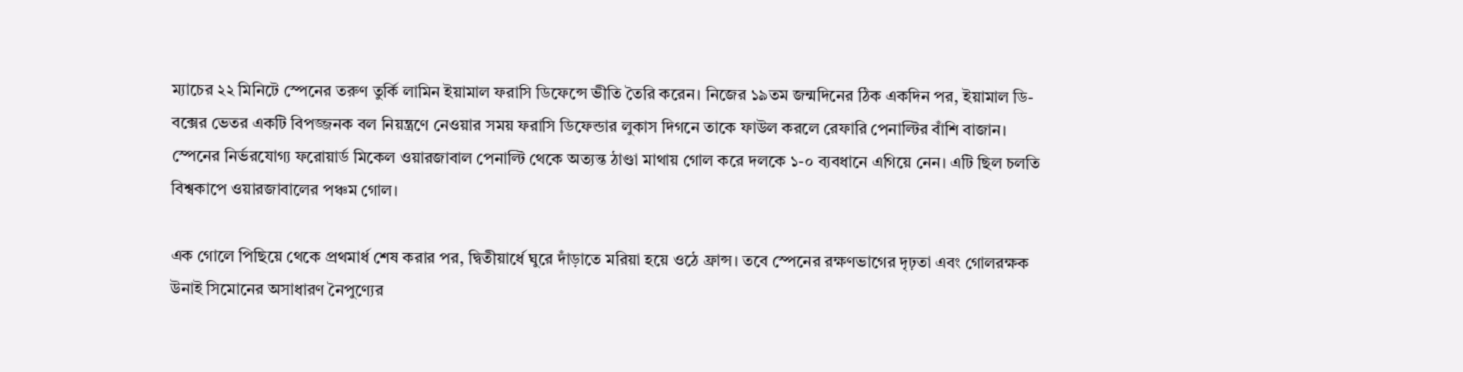ম্যাচের ২২ মিনিটে স্পেনের তরুণ তুর্কি লামিন ইয়ামাল ফরাসি ডিফেন্সে ভীতি তৈরি করেন। নিজের ১৯তম জন্মদিনের ঠিক একদিন পর, ইয়ামাল ডি-বক্সের ভেতর একটি বিপজ্জনক বল নিয়ন্ত্রণে নেওয়ার সময় ফরাসি ডিফেন্ডার লুকাস দিগনে তাকে ফাউল করলে রেফারি পেনাল্টির বাঁশি বাজান। স্পেনের নির্ভরযোগ্য ফরোয়ার্ড মিকেল ওয়ারজাবাল পেনাল্টি থেকে অত্যন্ত ঠাণ্ডা মাথায় গোল করে দলকে ১-০ ব্যবধানে এগিয়ে নেন। এটি ছিল চলতি বিশ্বকাপে ওয়ারজাবালের পঞ্চম গোল।

এক গোলে পিছিয়ে থেকে প্রথমার্ধ শেষ করার পর, দ্বিতীয়ার্ধে ঘুরে দাঁড়াতে মরিয়া হয়ে ওঠে ফ্রান্স। তবে স্পেনের রক্ষণভাগের দৃঢ়তা এবং গোলরক্ষক উনাই সিমোনের অসাধারণ নৈপুণ্যের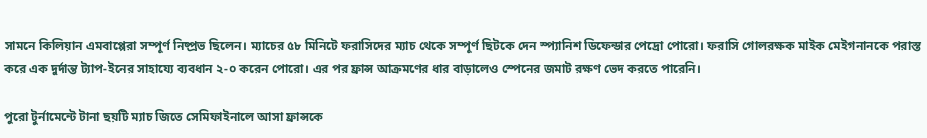সামনে কিলিয়ান এমবাপ্পেরা সম্পূর্ণ নিষ্প্রভ ছিলেন। ম্যাচের ৫৮ মিনিটে ফরাসিদের ম্যাচ থেকে সম্পূর্ণ ছিটকে দেন স্প্যানিশ ডিফেন্ডার পেদ্রো পোরো। ফরাসি গোলরক্ষক মাইক মেইগনানকে পরাস্ত করে এক দুর্দান্ত ট্যাপ-ইনের সাহায্যে ব্যবধান ২-০ করেন পোরো। এর পর ফ্রান্স আক্রমণের ধার বাড়ালেও স্পেনের জমাট রক্ষণ ভেদ করতে পারেনি।

পুরো টুর্নামেন্টে টানা ছয়টি ম্যাচ জিতে সেমিফাইনালে আসা ফ্রান্সকে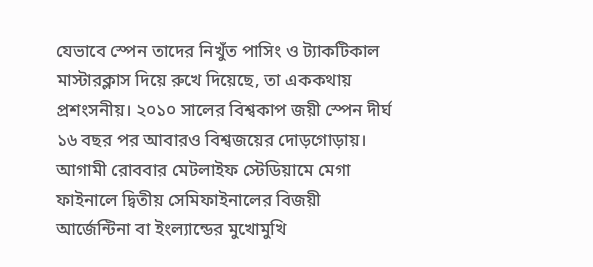যেভাবে স্পেন তাদের নিখুঁত পাসিং ও ট্যাকটিকাল মাস্টারক্লাস দিয়ে রুখে দিয়েছে, তা এককথায় প্রশংসনীয়। ২০১০ সালের বিশ্বকাপ জয়ী স্পেন দীর্ঘ ১৬ বছর পর আবারও বিশ্বজয়ের দোড়গোড়ায়। আগামী রোববার মেটলাইফ স্টেডিয়ামে মেগা ফাইনালে দ্বিতীয় সেমিফাইনালের বিজয়ী আর্জেন্টিনা বা ইংল্যান্ডের মুখোমুখি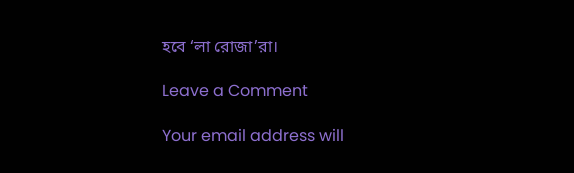হবে ‘লা রোজা’রা।

Leave a Comment

Your email address will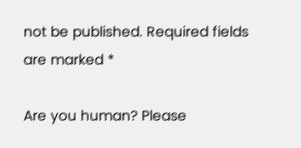not be published. Required fields are marked *

Are you human? Please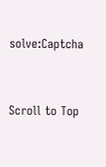solve:Captcha


Scroll to Top